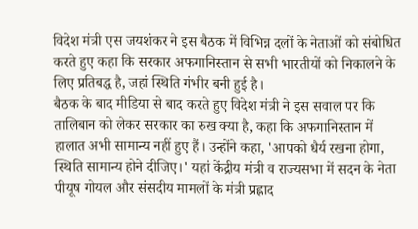विदेश मंत्री एस जयशंकर ने इस बैठक में विभिन्न दलों के नेताओं को संबोधित करते हुए कहा कि सरकार अफगानिस्तान से सभी भारतीयों को निकालने के लिए प्रतिबद्ध है, जहां स्थिति गंभीर बनी हुई है।
बैठक के बाद मीडिया से बाद करते हुए विदेश मंत्री ने इस सवाल पर कि तालिबान को लेकर सरकार का रुख क्या है, कहा कि अफगानिस्तान में हालात अभी सामान्य नहीं हुए हैं। उन्होंने कहा, 'आपको धैर्य रखना होगा, स्थिति सामान्य होने दीजिए।' यहां केंद्रीय मंत्री व राज्यसभा में सदन के नेता पीयूष गोयल और संसदीय मामलों के मंत्री प्रह्लाद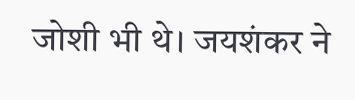जोशी भी थे। जयशंकर ने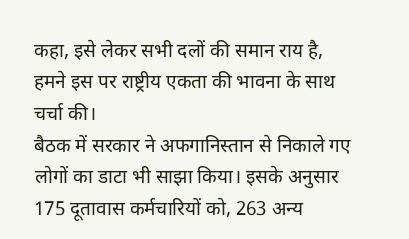कहा, इसे लेकर सभी दलों की समान राय है, हमने इस पर राष्ट्रीय एकता की भावना के साथ चर्चा की।
बैठक में सरकार ने अफगानिस्तान से निकाले गए लोगों का डाटा भी साझा किया। इसके अनुसार 175 दूतावास कर्मचारियों को, 263 अन्य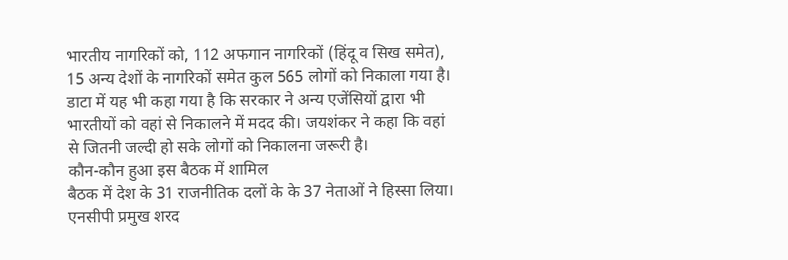भारतीय नागरिकों को, 112 अफगान नागरिकों (हिंदू व सिख समेत), 15 अन्य देशों के नागरिकों समेत कुल 565 लोगों को निकाला गया है। डाटा में यह भी कहा गया है कि सरकार ने अन्य एजेंसियों द्वारा भी भारतीयों को वहां से निकालने में मदद की। जयशंकर ने कहा कि वहां से जितनी जल्दी हो सके लोगों को निकालना जरूरी है।
कौन-कौन हुआ इस बैठक में शामिल
बैठक में देश के 31 राजनीतिक दलों के के 37 नेताओं ने हिस्सा लिया। एनसीपी प्रमुख शरद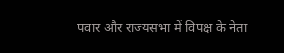पवार और राज्यसभा में विपक्ष के नेता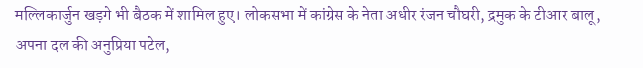मल्लिकार्जुन खड़गे भी बैठक में शामिल हुए। लोकसभा में कांग्रेस के नेता अधीर रंजन चौघरी, द्रमुक के टीआर बालू, अपना दल की अनुप्रिया पटेल,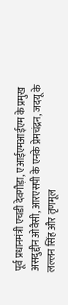पूर्व प्रधानमंत्री एचडी देवगौड़ा, एआईएमआईएम के प्रमुख असदुद्दीन ओवैसी, आरएसपी के एनके प्रेमचंद्रन, जदयू के लल्लन सिंह और तृणमूल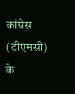कांग्रेस (टीएमसी) के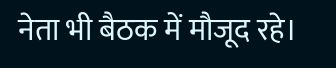नेता भी बैठक में मौजूद रहे।